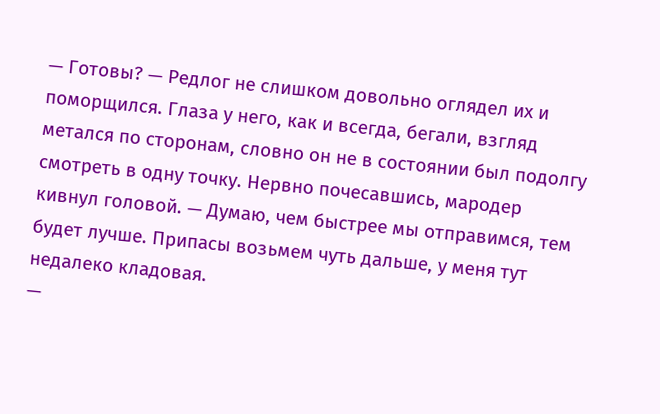— Готовы? — Редлог не слишком довольно оглядел их и поморщился. Глаза у него, как и всегда, бегали, взгляд метался по сторонам, словно он не в состоянии был подолгу смотреть в одну точку. Нервно почесавшись, мародер кивнул головой. — Думаю, чем быстрее мы отправимся, тем будет лучше. Припасы возьмем чуть дальше, у меня тут недалеко кладовая.
—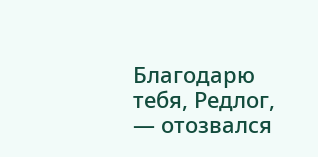Благодарю тебя, Редлог, — отозвался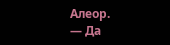Алеор.
— Да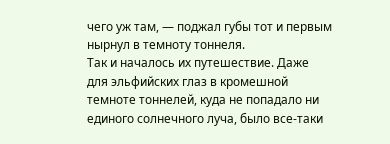чего уж там, — поджал губы тот и первым нырнул в темноту тоннеля.
Так и началось их путешествие. Даже для эльфийских глаз в кромешной темноте тоннелей, куда не попадало ни единого солнечного луча, было все-таки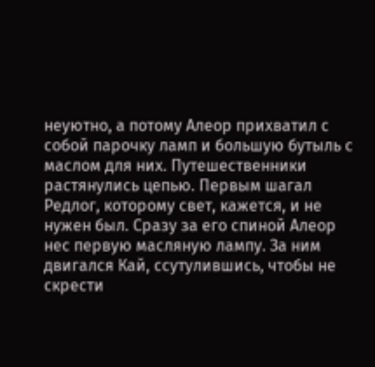неуютно, а потому Алеор прихватил с собой парочку ламп и большую бутыль с маслом для них. Путешественники растянулись цепью. Первым шагал Редлог, которому свет, кажется, и не нужен был. Сразу за его спиной Алеор нес первую масляную лампу. За ним двигался Кай, ссутулившись, чтобы не скрести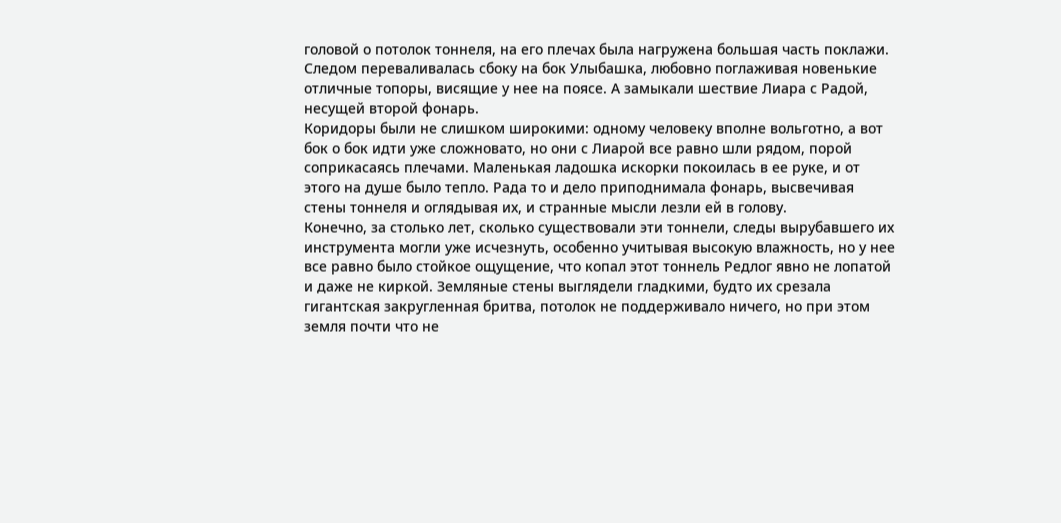головой о потолок тоннеля, на его плечах была нагружена большая часть поклажи. Следом переваливалась сбоку на бок Улыбашка, любовно поглаживая новенькие отличные топоры, висящие у нее на поясе. А замыкали шествие Лиара с Радой, несущей второй фонарь.
Коридоры были не слишком широкими: одному человеку вполне вольготно, а вот бок о бок идти уже сложновато, но они с Лиарой все равно шли рядом, порой соприкасаясь плечами. Маленькая ладошка искорки покоилась в ее руке, и от этого на душе было тепло. Рада то и дело приподнимала фонарь, высвечивая стены тоннеля и оглядывая их, и странные мысли лезли ей в голову.
Конечно, за столько лет, сколько существовали эти тоннели, следы вырубавшего их инструмента могли уже исчезнуть, особенно учитывая высокую влажность, но у нее все равно было стойкое ощущение, что копал этот тоннель Редлог явно не лопатой и даже не киркой. Земляные стены выглядели гладкими, будто их срезала гигантская закругленная бритва, потолок не поддерживало ничего, но при этом земля почти что не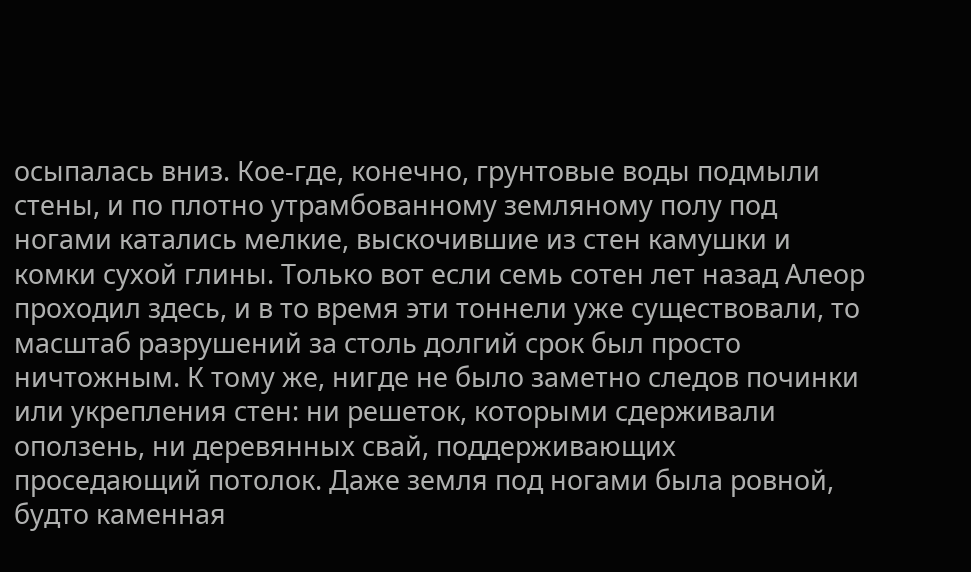осыпалась вниз. Кое-где, конечно, грунтовые воды подмыли стены, и по плотно утрамбованному земляному полу под ногами катались мелкие, выскочившие из стен камушки и комки сухой глины. Только вот если семь сотен лет назад Алеор проходил здесь, и в то время эти тоннели уже существовали, то масштаб разрушений за столь долгий срок был просто ничтожным. К тому же, нигде не было заметно следов починки или укрепления стен: ни решеток, которыми сдерживали оползень, ни деревянных свай, поддерживающих проседающий потолок. Даже земля под ногами была ровной, будто каменная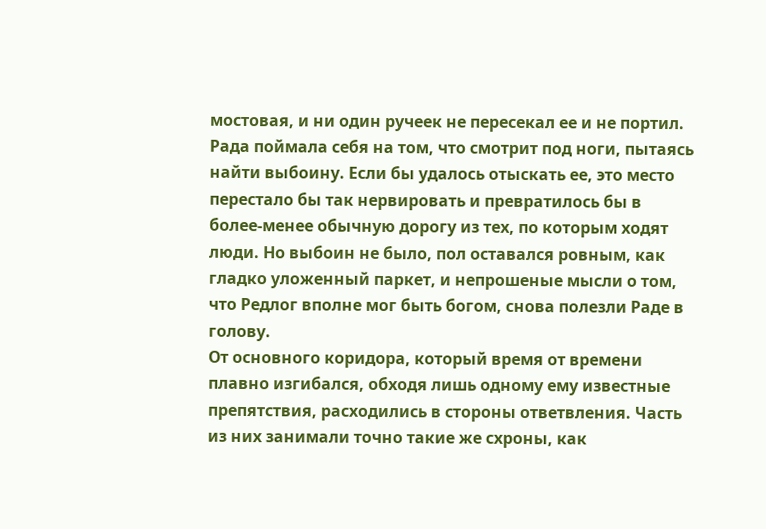мостовая, и ни один ручеек не пересекал ее и не портил. Рада поймала себя на том, что смотрит под ноги, пытаясь найти выбоину. Если бы удалось отыскать ее, это место перестало бы так нервировать и превратилось бы в более-менее обычную дорогу из тех, по которым ходят люди. Но выбоин не было, пол оставался ровным, как гладко уложенный паркет, и непрошеные мысли о том, что Редлог вполне мог быть богом, снова полезли Раде в голову.
От основного коридора, который время от времени плавно изгибался, обходя лишь одному ему известные препятствия, расходились в стороны ответвления. Часть из них занимали точно такие же схроны, как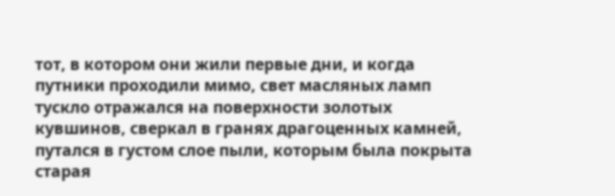тот, в котором они жили первые дни, и когда путники проходили мимо, свет масляных ламп тускло отражался на поверхности золотых кувшинов, сверкал в гранях драгоценных камней, путался в густом слое пыли, которым была покрыта старая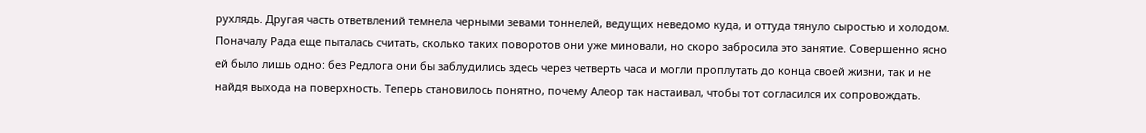рухлядь. Другая часть ответвлений темнела черными зевами тоннелей, ведущих неведомо куда, и оттуда тянуло сыростью и холодом. Поначалу Рада еще пыталась считать, сколько таких поворотов они уже миновали, но скоро забросила это занятие. Совершенно ясно ей было лишь одно: без Редлога они бы заблудились здесь через четверть часа и могли проплутать до конца своей жизни, так и не найдя выхода на поверхность. Теперь становилось понятно, почему Алеор так настаивал, чтобы тот согласился их сопровождать.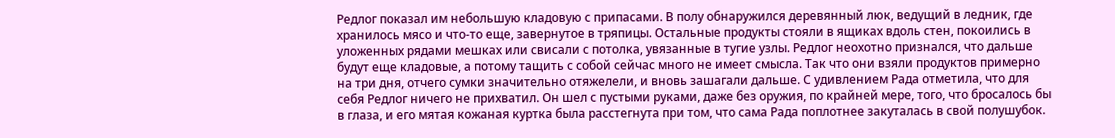Редлог показал им небольшую кладовую с припасами. В полу обнаружился деревянный люк, ведущий в ледник, где хранилось мясо и что-то еще, завернутое в тряпицы. Остальные продукты стояли в ящиках вдоль стен, покоились в уложенных рядами мешках или свисали с потолка, увязанные в тугие узлы. Редлог неохотно признался, что дальше будут еще кладовые, а потому тащить с собой сейчас много не имеет смысла. Так что они взяли продуктов примерно на три дня, отчего сумки значительно отяжелели, и вновь зашагали дальше. С удивлением Рада отметила, что для себя Редлог ничего не прихватил. Он шел с пустыми руками, даже без оружия, по крайней мере, того, что бросалось бы в глаза, и его мятая кожаная куртка была расстегнута при том, что сама Рада поплотнее закуталась в свой полушубок.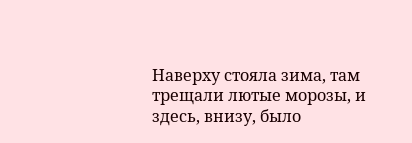Наверху стояла зима, там трещали лютые морозы, и здесь, внизу, было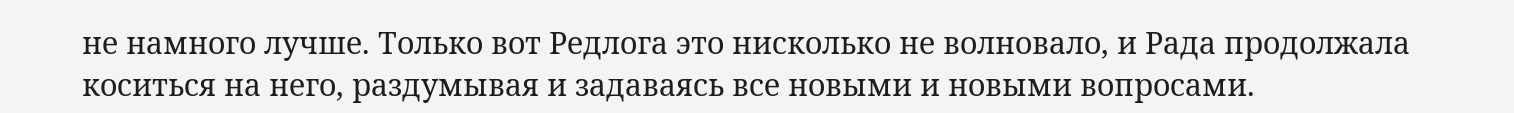не намного лучше. Только вот Редлога это нисколько не волновало, и Рада продолжала коситься на него, раздумывая и задаваясь все новыми и новыми вопросами.